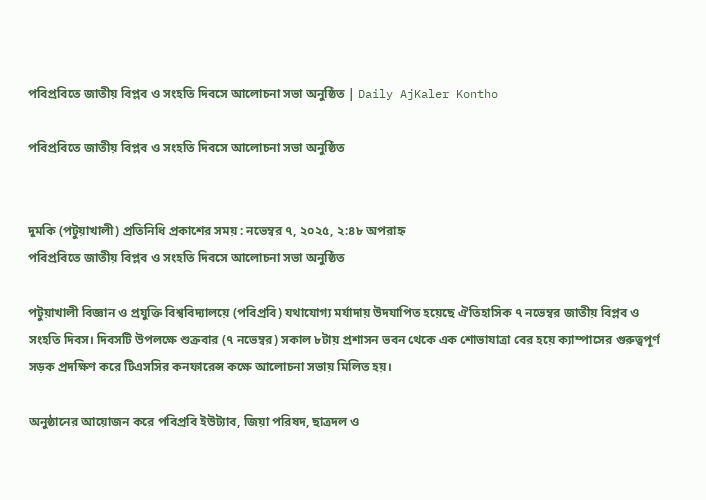পবিপ্রবিতে জাতীয় বিপ্লব ও সংহতি দিবসে আলোচনা সভা অনুষ্ঠিত | Daily AjKaler Kontho

পবিপ্রবিতে জাতীয় বিপ্লব ও সংহতি দিবসে আলোচনা সভা অনুষ্ঠিত


দুমকি (পটুয়াখালী) প্রতিনিধি প্রকাশের সময় : নভেম্বর ৭, ২০২৫, ২:৪৮ অপরাহ্ন
পবিপ্রবিতে জাতীয় বিপ্লব ও সংহতি দিবসে আলোচনা সভা অনুষ্ঠিত

পটুয়াখালী বিজ্ঞান ও প্রযুক্তি বিশ্ববিদ্যালয়ে (পবিপ্রবি) যথাযোগ্য মর্যাদায় উদযাপিত হয়েছে ঐতিহাসিক ৭ নভেম্বর জাতীয় বিপ্লব ও সংহতি দিবস। দিবসটি উপলক্ষে শুক্রবার (৭ নভেম্বর) সকাল ৮টায় প্রশাসন ভবন থেকে এক শোভাযাত্রা বের হয়ে ক্যাম্পাসের গুরুত্বপূর্ণ সড়ক প্রদক্ষিণ করে টিএসসির কনফারেন্স কক্ষে আলোচনা সভায় মিলিত হয়।

অনুষ্ঠানের আয়োজন করে পবিপ্রবি ইউট্যাব, জিয়া পরিষদ, ছাত্রদল ও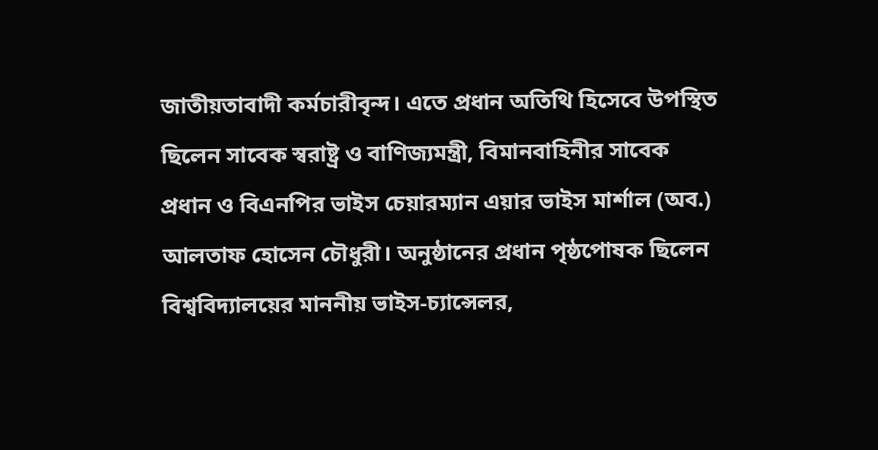জাতীয়তাবাদী কর্মচারীবৃন্দ। এতে প্রধান অতিথি হিসেবে উপস্থিত ছিলেন সাবেক স্বরাষ্ট্র ও বাণিজ্যমন্ত্রী, বিমানবাহিনীর সাবেক প্রধান ও বিএনপির ভাইস চেয়ারম্যান এয়ার ভাইস মার্শাল (অব.) আলতাফ হোসেন চৌধুরী। অনুষ্ঠানের প্রধান পৃষ্ঠপোষক ছিলেন বিশ্ববিদ্যালয়ের মাননীয় ভাইস-চ্যান্সেলর,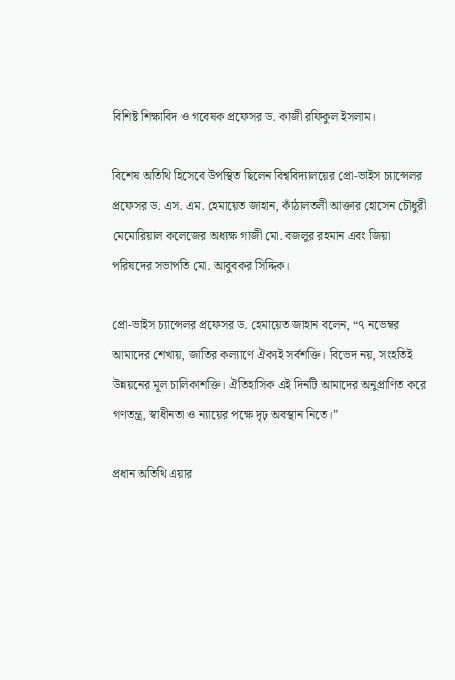বিশিষ্ট শিক্ষাবিদ ও গবেষক প্রফেসর ড. কাজী রফিকুল ইসলাম।

বিশেষ অতিথি হিসেবে উপস্থিত ছিলেন বিশ্ববিদ্যালয়ের প্রো-ভাইস চ্যান্সেলর প্রফেসর ড. এস. এম. হেমায়েত জাহান, কাঁঠালতলী আক্তার হোসেন চৌধুরী মেমোরিয়াল কলেজের অধ্যক্ষ গাজী মো. বজলুর রহমান এবং জিয়া পরিষদের সভাপতি মো. আবুবকর সিদ্দিক।

প্রো-ভাইস চ্যান্সেলর প্রফেসর ড. হেমায়েত জাহান বলেন, “৭ নভেম্বর আমাদের শেখায়, জাতির কল্যাণে ঐক্যই সর্বশক্তি। বিভেদ নয়, সংহতিই উন্নয়নের মূল চালিকাশক্তি। ঐতিহাসিক এই দিনটি আমাদের অনুপ্রাণিত করে গণতন্ত্র, স্বাধীনতা ও ন্যায়ের পক্ষে দৃঢ় অবস্থান নিতে।”

প্রধান অতিথি এয়ার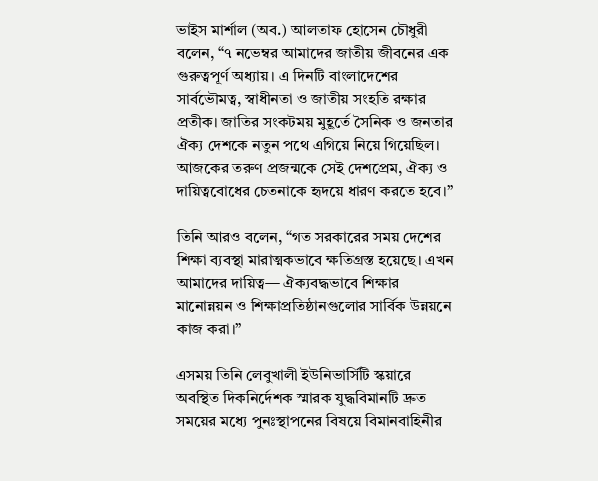ভাইস মার্শাল (অব.) আলতাফ হোসেন চৌধুরী বলেন, “৭ নভেম্বর আমাদের জাতীয় জীবনের এক গুরুত্বপূর্ণ অধ্যায়। এ দিনটি বাংলাদেশের সার্বভৌমত্ব, স্বাধীনতা ও জাতীয় সংহতি রক্ষার প্রতীক। জাতির সংকটময় মুহূর্তে সৈনিক ও জনতার ঐক্য দেশকে নতুন পথে এগিয়ে নিয়ে গিয়েছিল। আজকের তরুণ প্রজন্মকে সেই দেশপ্রেম, ঐক্য ও দায়িত্ববোধের চেতনাকে হৃদয়ে ধারণ করতে হবে।”

তিনি আরও বলেন, “গত সরকারের সময় দেশের শিক্ষা ব্যবস্থা মারাত্মকভাবে ক্ষতিগ্রস্ত হয়েছে। এখন আমাদের দায়িত্ব— ঐক্যবদ্ধভাবে শিক্ষার মানোন্নয়ন ও শিক্ষাপ্রতিষ্ঠানগুলোর সার্বিক উন্নয়নে কাজ করা।”

এসময় তিনি লেবুখালী ইউনিভার্সিটি স্কয়ারে অবস্থিত দিকনির্দেশক স্মারক যুদ্ধবিমানটি দ্রুত সময়ের মধ্যে পুনঃস্থাপনের বিষয়ে বিমানবাহিনীর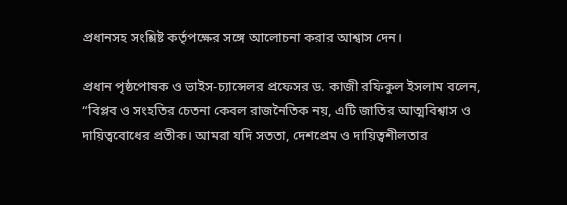প্রধানসহ সংশ্লিষ্ট কর্তৃপক্ষের সঙ্গে আলোচনা করার আশ্বাস দেন।

প্রধান পৃষ্ঠপোষক ও ভাইস-চ্যান্সেলর প্রফেসর ড. কাজী রফিকুল ইসলাম বলেন, “বিপ্লব ও সংহতির চেতনা কেবল রাজনৈতিক নয়, এটি জাতির আত্মবিশ্বাস ও দায়িত্ববোধের প্রতীক। আমরা যদি সততা, দেশপ্রেম ও দায়িত্বশীলতার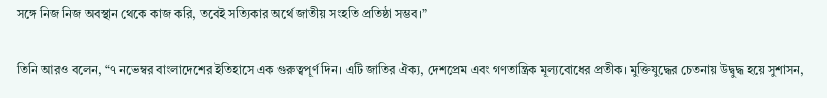সঙ্গে নিজ নিজ অবস্থান থেকে কাজ করি, তবেই সত্যিকার অর্থে জাতীয় সংহতি প্রতিষ্ঠা সম্ভব।”

তিনি আরও বলেন, “৭ নভেম্বর বাংলাদেশের ইতিহাসে এক গুরুত্বপূর্ণ দিন। এটি জাতির ঐক্য, দেশপ্রেম এবং গণতান্ত্রিক মূল্যবোধের প্রতীক। মুক্তিযুদ্ধের চেতনায় উদ্বুদ্ধ হয়ে সুশাসন,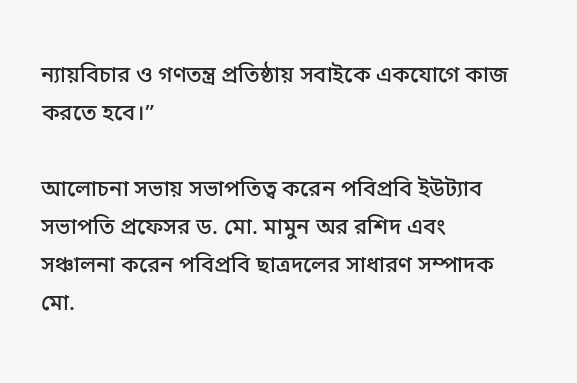ন্যায়বিচার ও গণতন্ত্র প্রতিষ্ঠায় সবাইকে একযোগে কাজ করতে হবে।”

আলোচনা সভায় সভাপতিত্ব করেন পবিপ্রবি ইউট্যাব সভাপতি প্রফেসর ড. মো. মামুন অর রশিদ এবং সঞ্চালনা করেন পবিপ্রবি ছাত্রদলের সাধারণ সম্পাদক মো.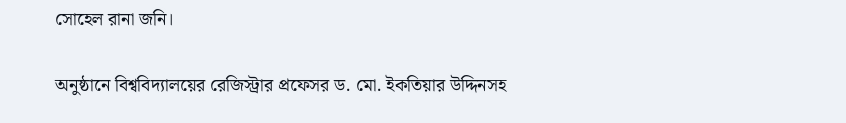সোহেল রানা জনি।

অনুষ্ঠানে বিশ্ববিদ্যালয়ের রেজিস্ট্রার প্রফেসর ড. মো. ইকতিয়ার উদ্দিনসহ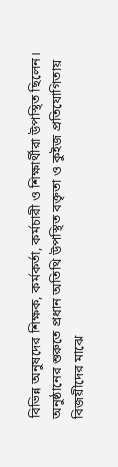বিভিন্ন অনুষদের শিক্ষক, কর্মকর্তা, কর্মচারী ও শিক্ষার্থীরা উপস্থিত ছিলেন। অনুষ্ঠানের শুরুতে প্রধান অতিথি উপস্থিত বক্তৃতা ও কুইজ প্রতিযোগিতায় বিজয়ীদের মাঝে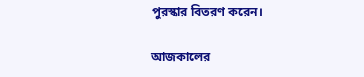পুরস্কার বিতরণ করেন।

আজকালের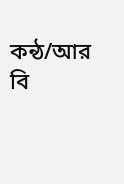কন্ঠ/আর বি